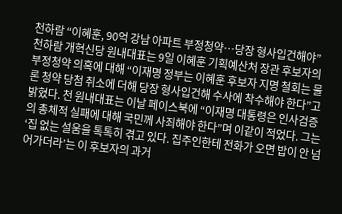천하람 “이혜훈, 90억 강남 아파트 부정청약…당장 형사입건해야”
천하람 개혁신당 원내대표는 9일 이혜훈 기획예산처 장관 후보자의 부정청약 의혹에 대해 “이재명 정부는 이혜훈 후보자 지명 철회는 물론 청약 당첨 취소에 더해 당장 형사입건해 수사에 착수해야 한다”고 밝혔다. 천 원내대표는 이날 페이스북에 “이재명 대통령은 인사검증의 총체적 실패에 대해 국민께 사죄해야 한다”며 이같이 적었다. 그는 ‘집 없는 설움을 톡톡히 겪고 있다. 집주인한테 전화가 오면 밥이 안 넘어가더라’는 이 후보자의 과거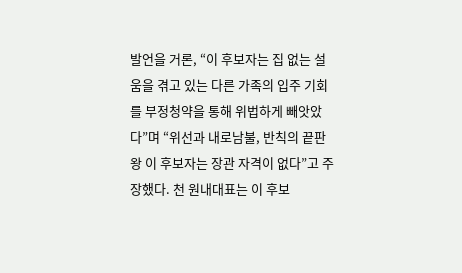발언을 거론, “이 후보자는 집 없는 설움을 겪고 있는 다른 가족의 입주 기회를 부정청약을 통해 위법하게 빼앗았다”며 “위선과 내로남불, 반칙의 끝판왕 이 후보자는 장관 자격이 없다”고 주장했다. 천 원내대표는 이 후보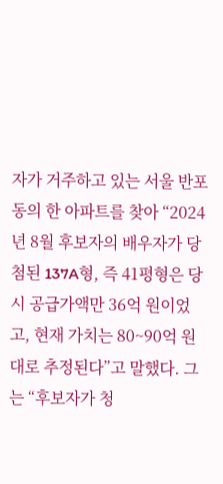자가 거주하고 있는 서울 반포동의 한 아파트를 찾아 “2024년 8월 후보자의 배우자가 당첨된 137A형, 즉 41평형은 당시 공급가액만 36억 원이었고, 현재 가치는 80~90억 원대로 추정된다”고 말했다. 그는 “후보자가 청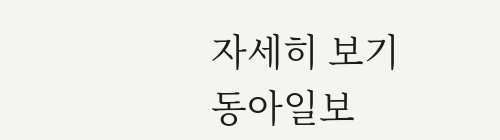자세히 보기
동아일보